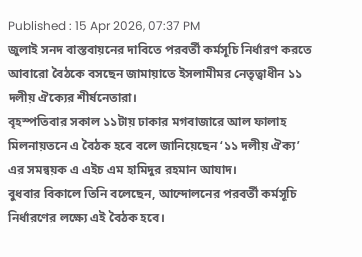Published : 15 Apr 2026, 07:37 PM
জুলাই সনদ বাস্তবায়নের দাবিতে পরবর্তী কর্মসূচি নির্ধারণ করতে আবারো বৈঠকে বসছেন জামায়াতে ইসলামীমর নেতৃত্বাধীন ১১ দলীয় ঐক্যের শীর্ষনেতারা।
বৃহস্পতিবার সকাল ১১টায় ঢাকার মগবাজারে আল ফালাহ মিলনায়তনে এ বৈঠক হবে বলে জানিয়েছেন ‘১১ দলীয় ঐক্য’ এর সমন্বয়ক এ এইচ এম হামিদুর রহমান আযাদ।
বুধবার বিকালে তিনি বলেছেন, আন্দোলনের পরবর্তী কর্মসূচি নির্ধারণের লক্ষ্যে এই বৈঠক হবে।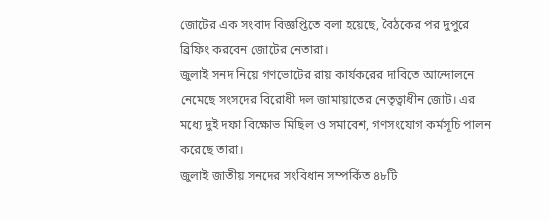জোটের এক সংবাদ বিজ্ঞপ্তিতে বলা হয়েছে, বৈঠকের পর দুপুরে ব্রিফিং করবেন জোটের নেতারা।
জুলাই সনদ নিয়ে গণভোটের রায় কার্যকরের দাবিতে আন্দোলনে নেমেছে সংসদের বিরোধী দল জামায়াতের নেতৃত্বাধীন জোট। এর মধ্যে দুই দফা বিক্ষোভ মিছিল ও সমাবেশ, গণসংযোগ কর্মসূচি পালন করেছে তারা।
জুলাই জাতীয় সনদের সংবিধান সম্পর্কিত ৪৮টি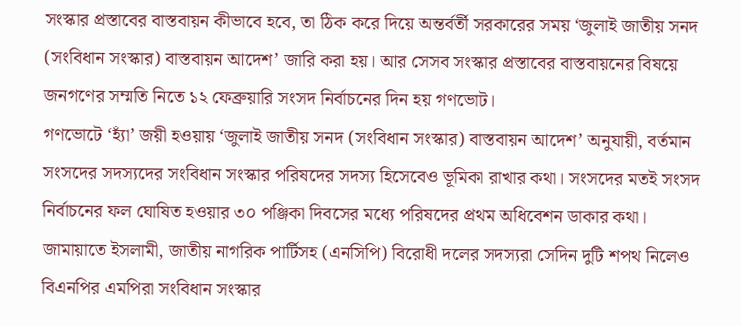সংস্কার প্রস্তাবের বাস্তবায়ন কীভাবে হবে, তা ঠিক করে দিয়ে অন্তর্বর্তী সরকারের সময় ‘জুলাই জাতীয় সনদ (সংবিধান সংস্কার) বাস্তবায়ন আদেশ’ জারি করা হয়। আর সেসব সংস্কার প্রস্তাবের বাস্তবায়নের বিষয়ে জনগণের সম্মতি নিতে ১২ ফেব্রুয়ারি সংসদ নির্বাচনের দিন হয় গণভোট।
গণভোটে ‘হ্যাঁ’ জয়ী হওয়ায় ‘জুলাই জাতীয় সনদ (সংবিধান সংস্কার) বাস্তবায়ন আদেশ’ অনুযায়ী, বর্তমান সংসদের সদস্যদের সংবিধান সংস্কার পরিষদের সদস্য হিসেবেও ভূমিকা রাখার কথা। সংসদের মতই সংসদ নির্বাচনের ফল ঘোষিত হওয়ার ৩০ পঞ্জিকা দিবসের মধ্যে পরিষদের প্রথম অধিবেশন ডাকার কথা।
জামায়াতে ইসলামী, জাতীয় নাগরিক পার্টিসহ (এনসিপি) বিরোধী দলের সদস্যরা সেদিন দুটি শপথ নিলেও বিএনপির এমপিরা সংবিধান সংস্কার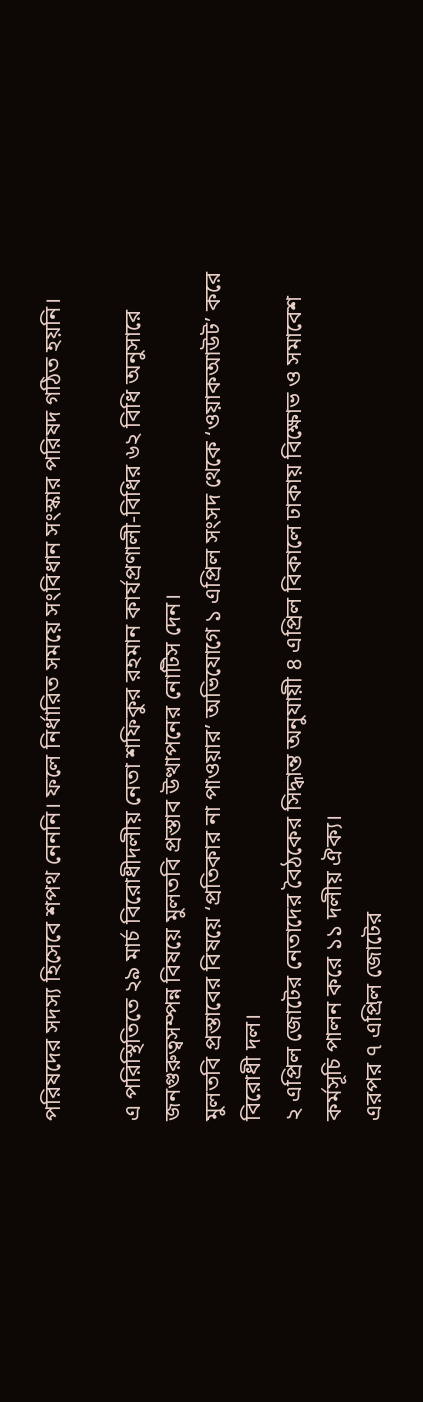পরিষদের সদস্য হিসেবে শপথ নেননি। ফলে নির্ধারিত সময়ে সংবিধান সংস্কার পরিষদ গঠিত হয়নি।

এ পরিস্থিতিতে ২৯ মার্চ বিরোধীদলীয় নেতা শফিকুর রহমান কার্যপ্রণালী-বিধির ৬২ বিধি অনুসারে জনগুরুত্বসম্পন্ন বিষয়ে মুলতবি প্রস্তাব উত্থাপনের নোটিস দেন।
মুলতবি প্রস্তাবের বিষয়ে ‘প্রতিকার না পাওয়ার’ অভিযোগে ১ এপ্রিল সংসদ থেকে ‘ওয়াকআউট’ করে বিরোধী দল।
২ এপ্রিল জোটের নেতাদের বৈঠকের সিদ্ধান্ত অনুযায়ী ৪ এপ্রিল বিকালে ঢাকায় বিক্ষোভ ও সমাবেশ কর্মসূচি পালন করে ১১ দলীয় ঐক্য।
এরপর ৭ এপ্রিল জোটের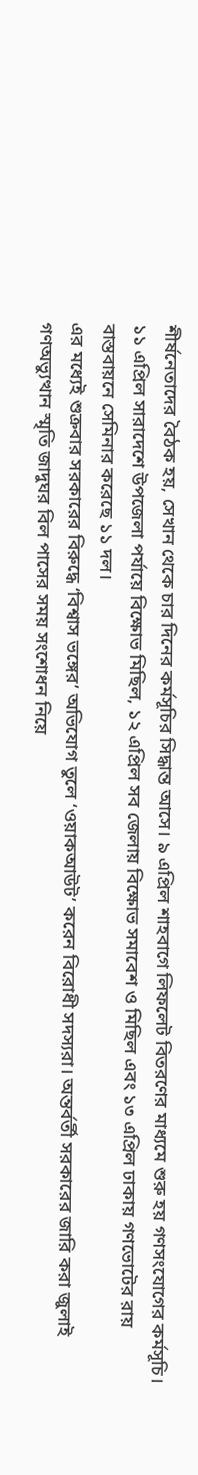শীর্ষনেতাদের বৈঠক হয়, সেখান থেকে চার দিনের কর্মসূচির সিদ্ধান্ত আসে। ৯ এপ্রিল শাহবাগে লিফলেট বিতরণের মাধ্যমে শুরু হয় গণসংযোগের কর্মসূচি। ১১ এপ্রিল সারাদেশে উপজেলা পর্যায়ে বিক্ষোভ মিছিল, ১২ এপ্রিল সব জেলায় বিক্ষোভ সমাবেশ ও মিছিল এবং ১৩ এপ্রিল ঢাকায় গণভোটের রায় বাস্তবায়নে সেমিনার করেছে ১১ দল।
এর মধ্যেই শুক্রবার সরকারের বিরুদ্ধে ‘বিশ্বাস ভঙ্গের’ অভিযোগ তুলে ‘ওয়াকআউট’ করেন বিরোধী সদস্যরা। অন্তর্বর্তী সরকারের জারি করা জুলাই গণঅভ্যুত্থান স্মৃতি জাদুঘর বিল পাসের সময় সংশোধন নিয়ে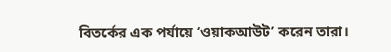বিতর্কের এক পর্যায়ে ‘ওয়াকআউট’ করেন তারা।